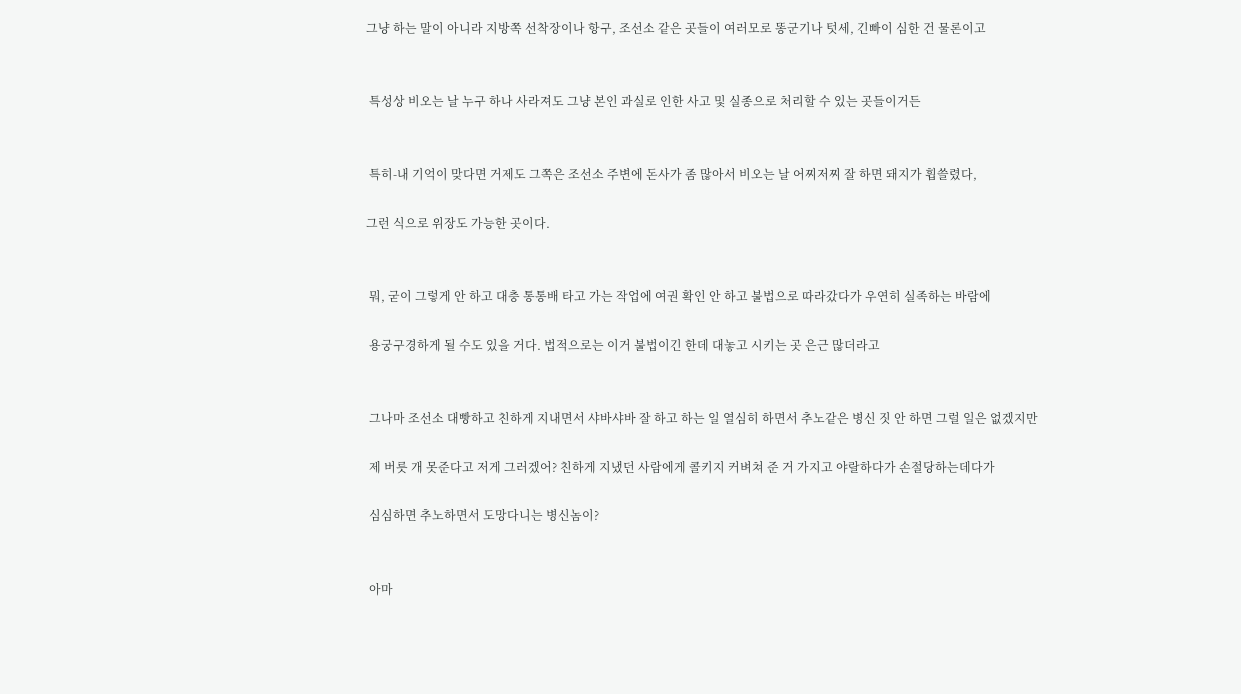그냥 하는 말이 아니라 지방쪽 선착장이나 항구, 조선소 같은 곳들이 여러모로 똥군기나 텃세, 긴빠이 심한 건 물론이고


 특성상 비오는 날 누구 하나 사라져도 그냥 본인 과실로 인한 사고 및 실종으로 처리할 수 있는 곳들이거든


 특히-내 기억이 맞다면 거제도 그쪽은 조선소 주변에 돈사가 좀 많아서 비오는 날 어찌저찌 잘 하면 돼지가 휩쓸렸다,

그런 식으로 위장도 가능한 곳이다.


 뭐, 굳이 그렇게 안 하고 대충 통통배 타고 가는 작업에 여권 확인 안 하고 불법으로 따라갔다가 우연히 실족하는 바람에

 용궁구경하게 될 수도 있을 거다. 법적으로는 이거 불법이긴 한데 대놓고 시키는 곳 은근 많더라고


 그나마 조선소 대빵하고 친하게 지내면서 샤바샤바 잘 하고 하는 일 열심히 하면서 추노같은 병신 짓 안 하면 그럴 일은 없겠지만

 제 버릇 개 못준다고 저게 그러겠어? 친하게 지냈던 사람에게 콜키지 커벼쳐 준 거 가지고 야랄하다가 손절당하는데다가

 심심하면 추노하면서 도망다니는 병신놈이?


 아마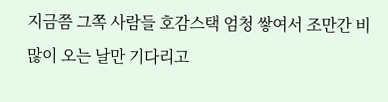지금쯤 그쪽 사람들 호감스택 엄청 쌓여서 조만간 비 많이 오는 날만 기다리고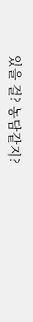있을 걸? 농담같지?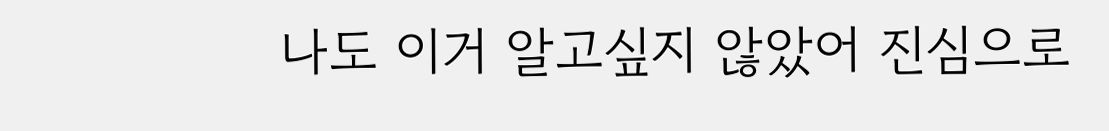나도 이거 알고싶지 않았어 진심으로